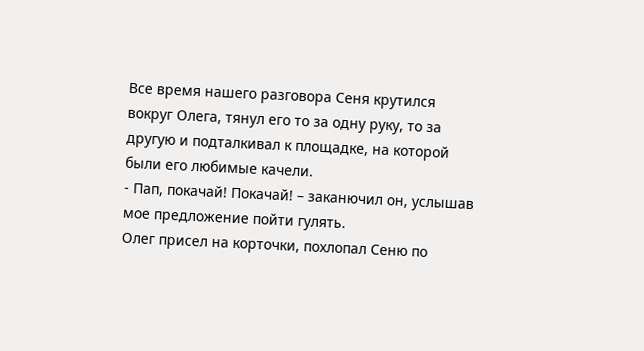Все время нашего разговора Сеня крутился вокруг Олега, тянул его то за одну руку, то за другую и подталкивал к площадке, на которой были его любимые качели.
- Пап, покачай! Покачай! – заканючил он, услышав мое предложение пойти гулять.
Олег присел на корточки, похлопал Сеню по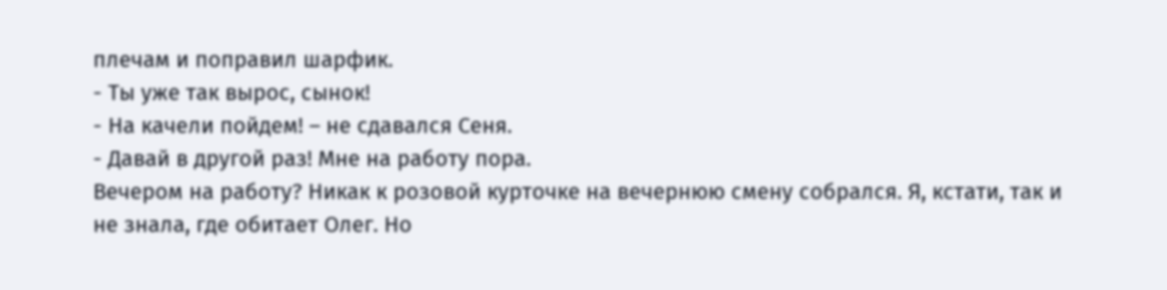плечам и поправил шарфик.
- Ты уже так вырос, сынок!
- На качели пойдем! – не сдавался Сеня.
- Давай в другой раз! Мне на работу пора.
Вечером на работу? Никак к розовой курточке на вечернюю смену собрался. Я, кстати, так и не знала, где обитает Олег. Но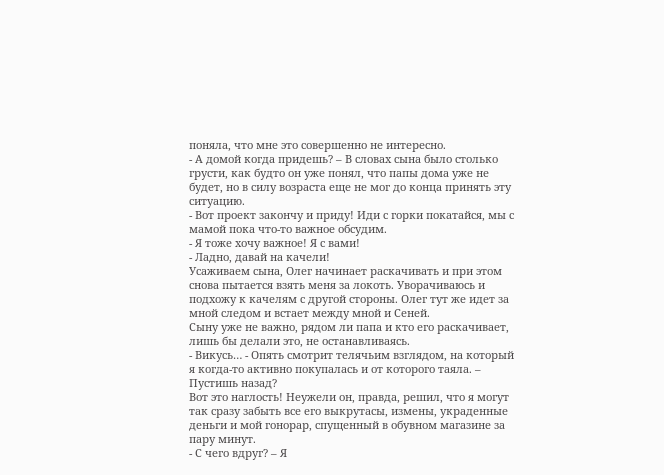поняла, что мне это совершенно не интересно.
- А домой когда придешь? – В словах сына было столько грусти, как будто он уже понял, что папы дома уже не будет, но в силу возраста еще не мог до конца принять эту ситуацию.
- Вот проект закончу и приду! Иди с горки покатайся, мы с мамой пока что-то важное обсудим.
- Я тоже хочу важное! Я с вами!
- Ладно, давай на качели!
Усаживаем сына, Олег начинает раскачивать и при этом снова пытается взять меня за локоть. Уворачиваюсь и подхожу к качелям с другой стороны. Олег тут же идет за мной следом и встает между мной и Сеней.
Сыну уже не важно, рядом ли папа и кто его раскачивает, лишь бы делали это, не останавливаясь.
- Викусь… - Опять смотрит телячьим взглядом, на который я когда-то активно покупалась и от которого таяла. – Пустишь назад?
Вот это наглость! Неужели он, правда, решил, что я могут так сразу забыть все его выкрутасы, измены, украденные деньги и мой гонорар, спущенный в обувном магазине за пару минут.
- С чего вдруг? – Я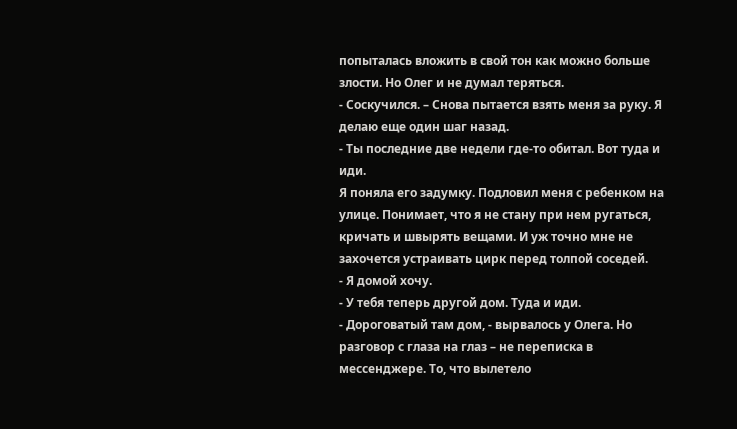попыталась вложить в свой тон как можно больше злости. Но Олег и не думал теряться.
- Соскучился. – Снова пытается взять меня за руку. Я делаю еще один шаг назад.
- Ты последние две недели где-то обитал. Вот туда и иди.
Я поняла его задумку. Подловил меня с ребенком на улице. Понимает, что я не стану при нем ругаться, кричать и швырять вещами. И уж точно мне не захочется устраивать цирк перед толпой соседей.
- Я домой хочу.
- У тебя теперь другой дом. Туда и иди.
- Дороговатый там дом, - вырвалось у Олега. Но разговор с глаза на глаз – не переписка в мессенджере. То, что вылетело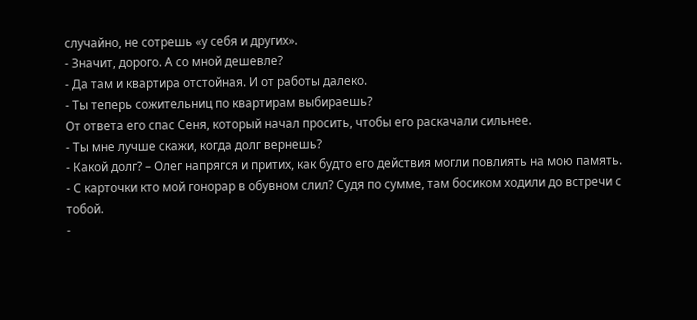случайно, не сотрешь «у себя и других».
- Значит, дорого. А со мной дешевле?
- Да там и квартира отстойная. И от работы далеко.
- Ты теперь сожительниц по квартирам выбираешь?
От ответа его спас Сеня, который начал просить, чтобы его раскачали сильнее.
- Ты мне лучше скажи, когда долг вернешь?
- Какой долг? – Олег напрягся и притих, как будто его действия могли повлиять на мою память.
- С карточки кто мой гонорар в обувном слил? Судя по сумме, там босиком ходили до встречи с тобой.
-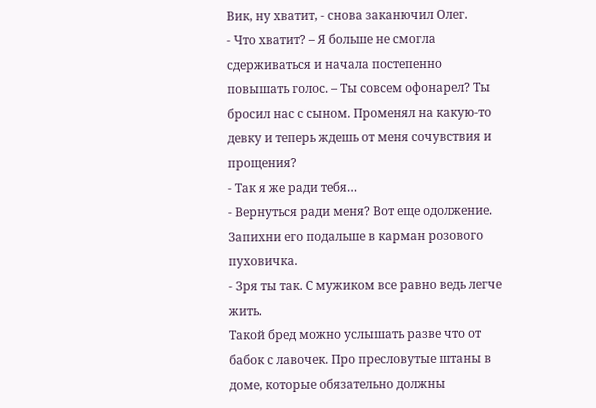Вик, ну хватит, - снова заканючил Олег.
- Что хватит? – Я больше не смогла сдерживаться и начала постепенно повышать голос. – Ты совсем офонарел? Ты бросил нас с сыном. Променял на какую-то девку и теперь ждешь от меня сочувствия и прощения?
- Так я же ради тебя…
- Вернуться ради меня? Вот еще одолжение. Запихни его подальше в карман розового пуховичка.
- Зря ты так. С мужиком все равно ведь легче жить.
Такой бред можно услышать разве что от бабок с лавочек. Про пресловутые штаны в доме, которые обязательно должны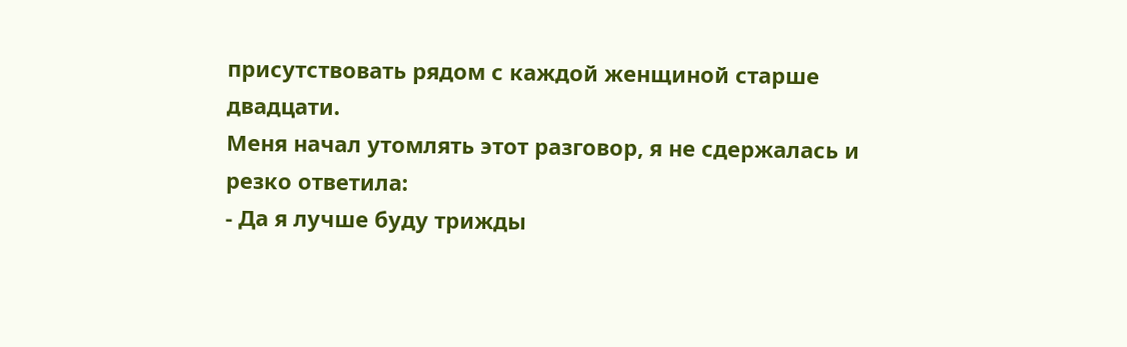присутствовать рядом с каждой женщиной старше двадцати.
Меня начал утомлять этот разговор, я не сдержалась и резко ответила:
- Да я лучше буду трижды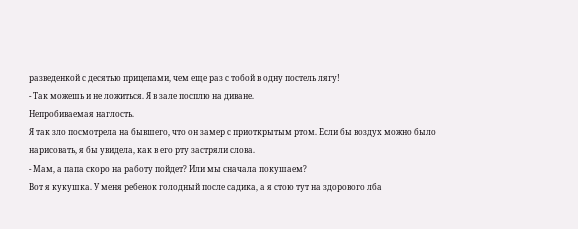разведенкой с десятью прицепами, чем еще раз с тобой в одну постель лягу!
- Так можешь и не ложиться. Я в зале посплю на диване.
Непробиваемая наглость.
Я так зло посмотрела на бывшего, что он замер с приоткрытым ртом. Если бы воздух можно было нарисовать, я бы увидела, как в его рту застряли слова.
- Мам, а папа скоро на работу пойдет? Или мы сначала покушаем?
Вот я кукушка. У меня ребенок голодный после садика, а я стою тут на здорового лба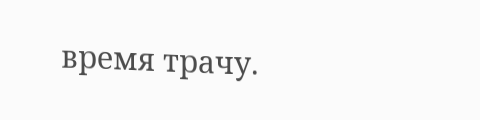время трачу.